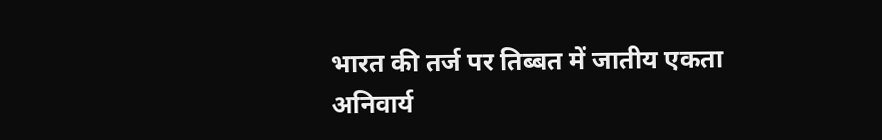भारत की तर्ज पर तिब्बत में जातीय एकता अनिवार्य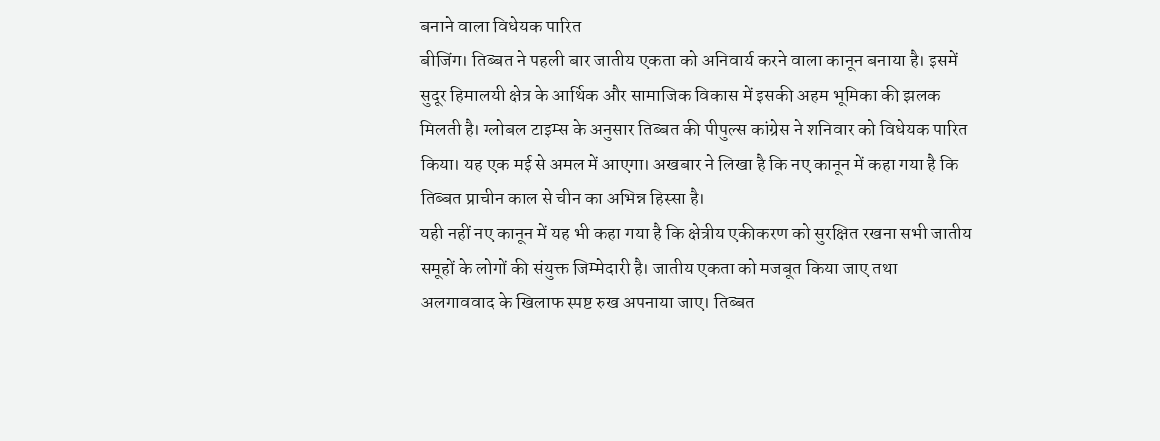बनाने वाला विधेयक पारित
बीजिंग। तिब्बत ने पहली बार जातीय एकता को अनिवार्य करने वाला कानून बनाया है। इसमें सुदूर हिमालयी क्षेत्र के आर्थिक और सामाजिक विकास में इसकी अहम भूमिका की झलक मिलती है। ग्लोबल टाइम्स के अनुसार तिब्बत की पीपुल्स कांग्रेस ने शनिवार को विधेयक पारित किया। यह एक मई से अमल में आएगा। अखबार ने लिखा है कि नए कानून में कहा गया है कि तिब्बत प्राचीन काल से चीन का अभिन्न हिस्सा है।
यही नहीं नए कानून में यह भी कहा गया है कि क्षेत्रीय एकीकरण को सुरक्षित रखना सभी जातीय समूहों के लोगों की संयुक्त जिम्मेदारी है। जातीय एकता को मजबूत किया जाए तथा अलगाववाद के खिलाफ स्पष्ट रुख अपनाया जाए। तिब्बत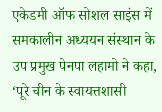एकेडमी ऑफ सोशल साइंस में समकालीन अध्ययन संस्थान के उप प्रमुख पेनपा लहामो ने कहा, ‘पूरे चीन के स्वायत्तशासी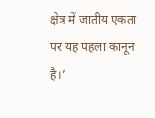क्षेत्र में जातीय एकता पर यह पहला कानून है।’